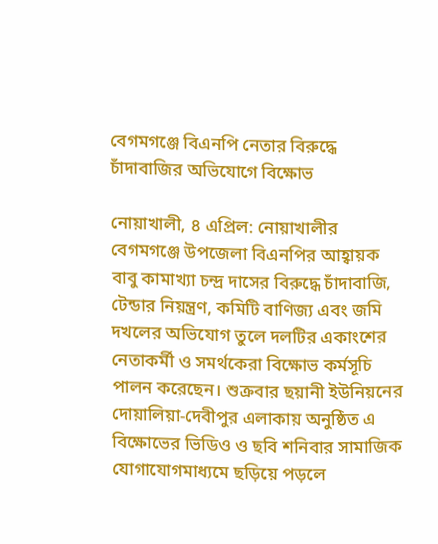বেগমগঞ্জে বিএনপি নেতার বিরুদ্ধে চাঁদাবাজির অভিযোগে বিক্ষোভ

নোয়াখালী, ৪ এপ্রিল: নোয়াখালীর বেগমগঞ্জে উপজেলা বিএনপির আহ্বায়ক বাবু কামাখ্যা চন্দ্র দাসের বিরুদ্ধে চাঁদাবাজি, টেন্ডার নিয়ন্ত্রণ, কমিটি বাণিজ্য এবং জমি দখলের অভিযোগ তুলে দলটির একাংশের নেতাকর্মী ও সমর্থকেরা বিক্ষোভ কর্মসূচি পালন করেছেন। শুক্রবার ছয়ানী ইউনিয়নের দোয়ালিয়া-দেবীপুর এলাকায় অনুষ্ঠিত এ বিক্ষোভের ভিডিও ও ছবি শনিবার সামাজিক যোগাযোগমাধ্যমে ছড়িয়ে পড়লে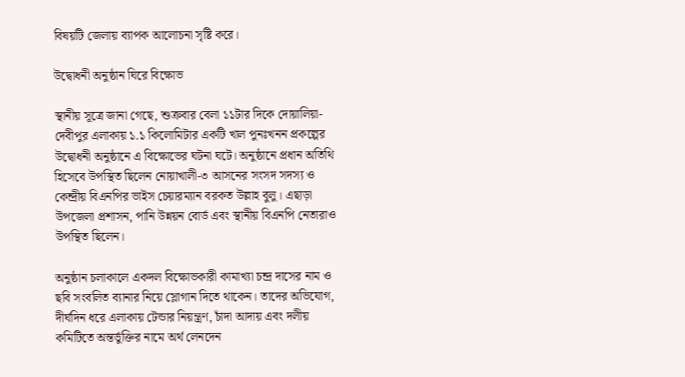বিষয়টি জেলায় ব্যাপক আলোচনা সৃষ্টি করে।

উদ্বোধনী অনুষ্ঠান ঘিরে বিক্ষোভ

স্থানীয় সূত্রে জানা গেছে, শুক্রবার বেলা ১১টার দিকে দোয়ালিয়া-দেবীপুর এলাকায় ১.১ কিলোমিটার একটি খাল পুনঃখনন প্রকল্পের উদ্বোধনী অনুষ্ঠানে এ বিক্ষোভের ঘটনা ঘটে। অনুষ্ঠানে প্রধান অতিথি হিসেবে উপস্থিত ছিলেন নোয়াখালী-৩ আসনের সংসদ সদস্য ও কেন্দ্রীয় বিএনপির ভাইস চেয়ারম্যান বরকত উল্লাহ বুলু। এছাড়া উপজেলা প্রশাসন, পানি উন্নয়ন বোর্ড এবং স্থানীয় বিএনপি নেতারাও উপস্থিত ছিলেন।

অনুষ্ঠান চলাকালে একদল বিক্ষোভকারী কামাখ্যা চন্দ্র দাসের নাম ও ছবি সংবলিত ব্যানার নিয়ে স্লোগান দিতে থাকেন। তাদের অভিযোগ, দীর্ঘদিন ধরে এলাকায় টেন্ডার নিয়ন্ত্রণ, চাঁদা আদায় এবং দলীয় কমিটিতে অন্তর্ভুক্তির নামে অর্থ লেনদেন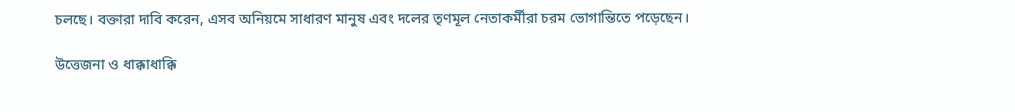চলছে। বক্তারা দাবি করেন, এসব অনিয়মে সাধারণ মানুষ এবং দলের তৃণমূল নেতাকর্মীরা চরম ভোগান্তিতে পড়েছেন।

উত্তেজনা ও ধাক্কাধাক্কি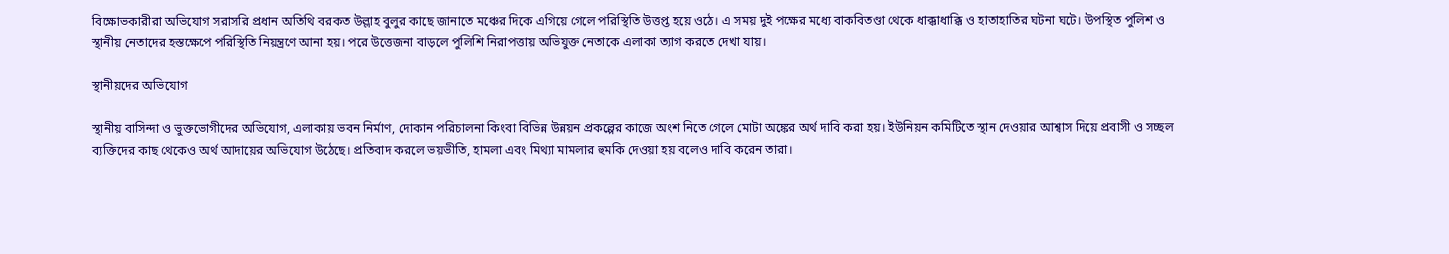বিক্ষোভকারীরা অভিযোগ সরাসরি প্রধান অতিথি বরকত উল্লাহ বুলুর কাছে জানাতে মঞ্চের দিকে এগিয়ে গেলে পরিস্থিতি উত্তপ্ত হয়ে ওঠে। এ সময় দুই পক্ষের মধ্যে বাকবিতণ্ডা থেকে ধাক্কাধাক্কি ও হাতাহাতির ঘটনা ঘটে। উপস্থিত পুলিশ ও স্থানীয় নেতাদের হস্তক্ষেপে পরিস্থিতি নিয়ন্ত্রণে আনা হয়। পরে উত্তেজনা বাড়লে পুলিশি নিরাপত্তায় অভিযুক্ত নেতাকে এলাকা ত্যাগ করতে দেখা যায়।

স্থানীয়দের অভিযোগ

স্থানীয় বাসিন্দা ও ভুক্তভোগীদের অভিযোগ, এলাকায় ভবন নির্মাণ, দোকান পরিচালনা কিংবা বিভিন্ন উন্নয়ন প্রকল্পের কাজে অংশ নিতে গেলে মোটা অঙ্কের অর্থ দাবি করা হয়। ইউনিয়ন কমিটিতে স্থান দেওয়ার আশ্বাস দিয়ে প্রবাসী ও সচ্ছল ব্যক্তিদের কাছ থেকেও অর্থ আদায়ের অভিযোগ উঠেছে। প্রতিবাদ করলে ভয়ভীতি, হামলা এবং মিথ্যা মামলার হুমকি দেওয়া হয় বলেও দাবি করেন তারা।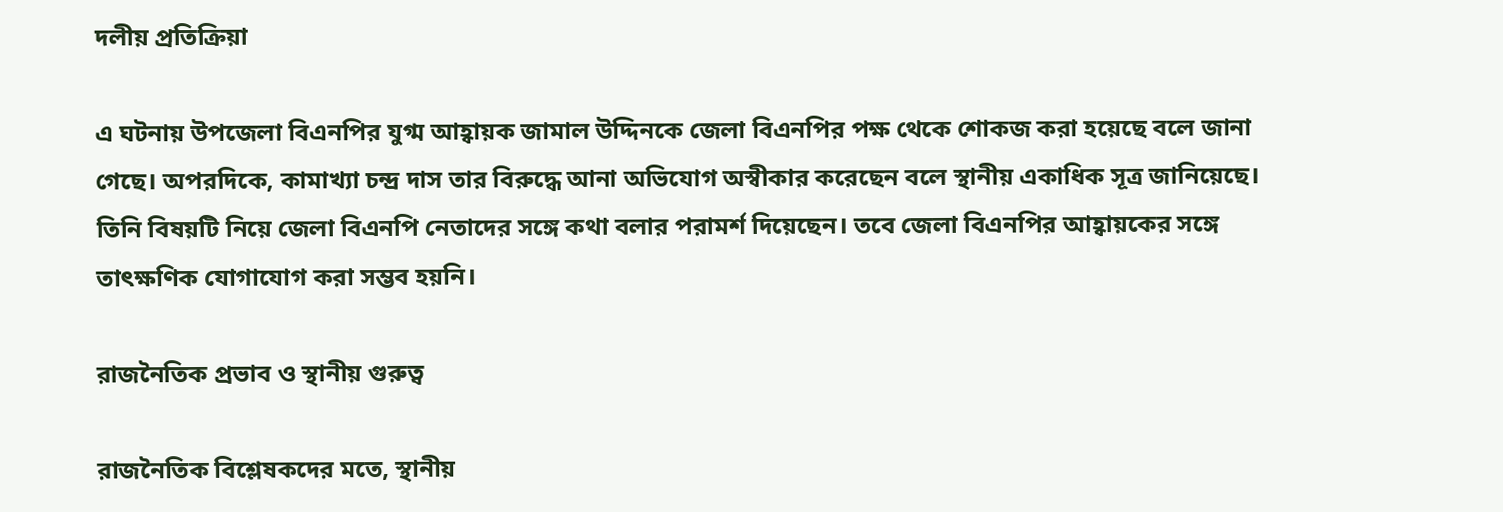দলীয় প্রতিক্রিয়া

এ ঘটনায় উপজেলা বিএনপির যুগ্ম আহ্বায়ক জামাল উদ্দিনকে জেলা বিএনপির পক্ষ থেকে শোকজ করা হয়েছে বলে জানা গেছে। অপরদিকে, কামাখ্যা চন্দ্র দাস তার বিরুদ্ধে আনা অভিযোগ অস্বীকার করেছেন বলে স্থানীয় একাধিক সূত্র জানিয়েছে। তিনি বিষয়টি নিয়ে জেলা বিএনপি নেতাদের সঙ্গে কথা বলার পরামর্শ দিয়েছেন। তবে জেলা বিএনপির আহ্বায়কের সঙ্গে তাৎক্ষণিক যোগাযোগ করা সম্ভব হয়নি।

রাজনৈতিক প্রভাব ও স্থানীয় গুরুত্ব

রাজনৈতিক বিশ্লেষকদের মতে, স্থানীয়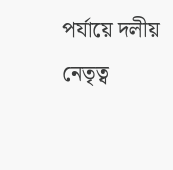পর্যায়ে দলীয় নেতৃত্ব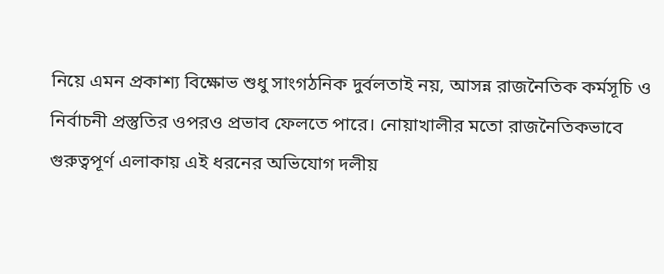নিয়ে এমন প্রকাশ্য বিক্ষোভ শুধু সাংগঠনিক দুর্বলতাই নয়, আসন্ন রাজনৈতিক কর্মসূচি ও নির্বাচনী প্রস্তুতির ওপরও প্রভাব ফেলতে পারে। নোয়াখালীর মতো রাজনৈতিকভাবে গুরুত্বপূর্ণ এলাকায় এই ধরনের অভিযোগ দলীয়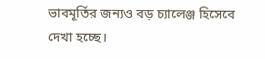ভাবমূর্তির জন্যও বড় চ্যালেঞ্জ হিসেবে দেখা হচ্ছে।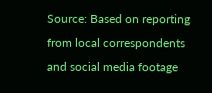Source: Based on reporting from local correspondents and social media footage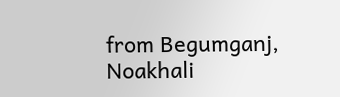from Begumganj, Noakhali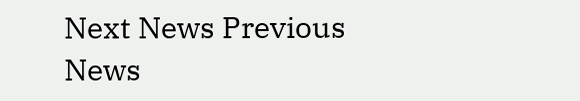Next News Previous News